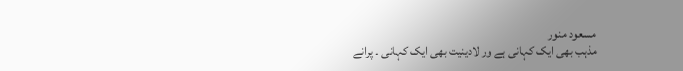مسعود منور
مذہب بھی ایک کہانی ہے ور لادینیت بھی ایک کہانی ۔ پرانے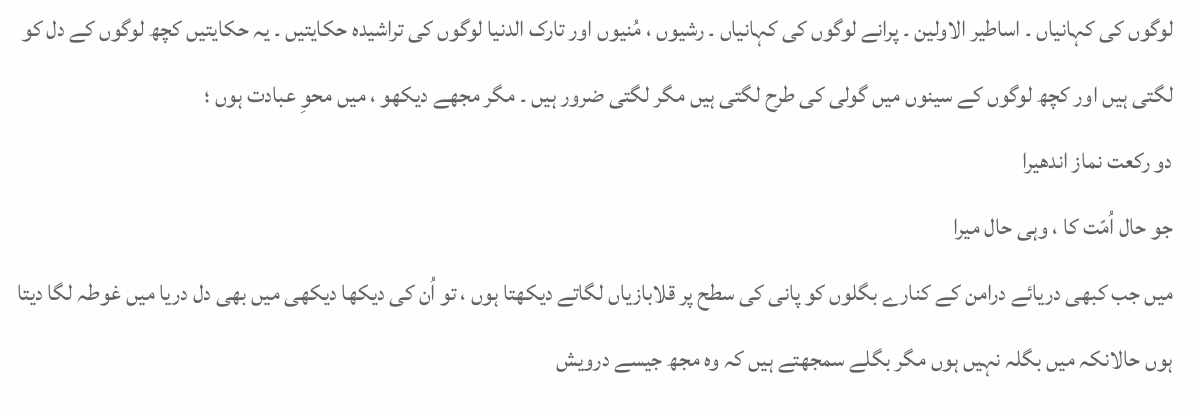لوگوں کی کہانیاں ۔ اساطیر الاولین ۔ پرانے لوگوں کی کہانیاں ۔ رشیوں ، مُنیوں اور تارک الدنیا لوگوں کی تراشیدہ حکایتیں ۔ یہ حکایتیں کچھ لوگوں کے دل کو لگتی ہیں اور کچھ لوگوں کے سینوں میں گولی کی طرح لگتی ہیں مگر لگتی ضرور ہیں ۔ مگر مجھے دیکھو ، میں محوِ عبادت ہوں ؛
دو رکعت نماز اندھیرا
جو حال اُمّت کا ، وہی حال میرا
میں جب کبھی دریائے درامن کے کنارے بگلوں کو پانی کی سطح پر قلابازیاں لگاتے دیکھتا ہوں ، تو اُن کی دیکھا دیکھی میں بھی دل دریا میں غوطہ لگا دیتا ہوں حالانکہ میں بگلہ نہیں ہوں مگر بگلے سمجھتے ہیں کہ وہ مجھ جیسے درویش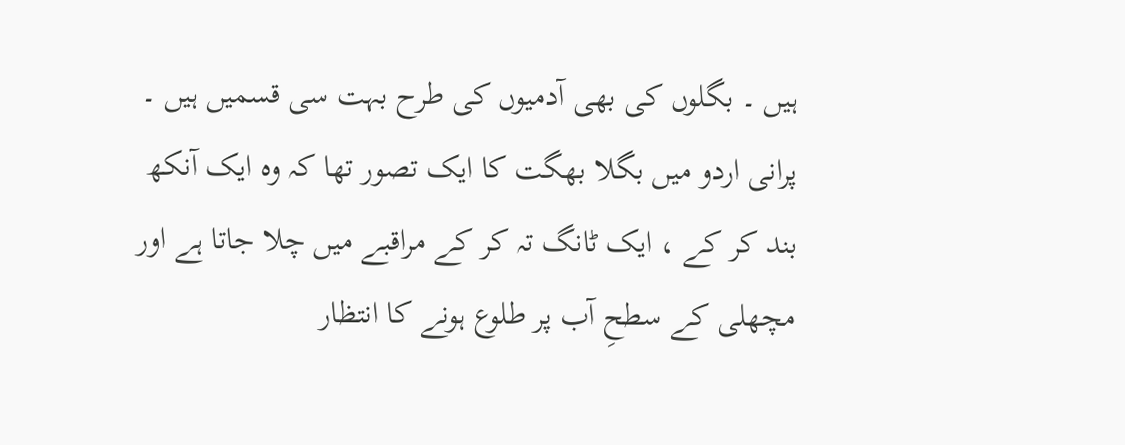ہیں ۔ بگلوں کی بھی آدمیوں کی طرح بہت سی قسمیں ہیں ۔ پرانی اردو میں بگلا بھگت کا ایک تصور تھا کہ وہ ایک آنکھ بند کر کے ، ایک ٹانگ تہ کر کے مراقبے میں چلا جاتا ہے اور مچھلی کے سطحِ آب پر طلوع ہونے کا انتظار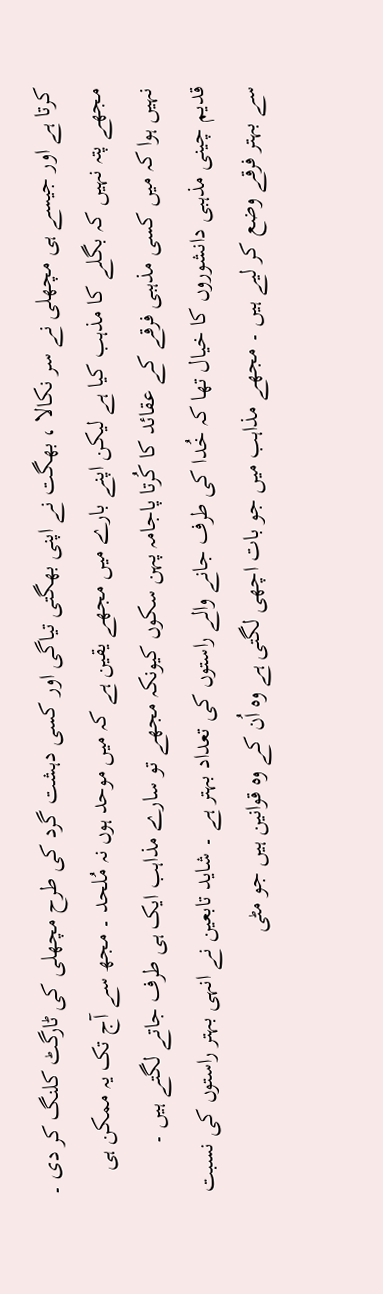کرتا ہے اور جیسے ہی مچھلی نے سر نکالا ، بھگت نے اپنی بھگتی تیاگی اور کسی دہشت گرد کی طرح مچھلی کی ٹارگٹ کلنگ کر دی ۔
مجھے پتہ نہیں کہ بگلے کا مذہب کیا ہے لیکن اپنے بارے میں مجھے یقین ہے کہ میں موحد ہوں نہ مُلحد ۔ مجھ سے آج تک یہ ممکن ہی نہیں ہوا کہ میں کسی مذہبی فرقے کے عقائد کا کُرتا پاجامہ پہن سکوں کیونکہ مجھے تو سارے مذاہب ایک ہی طرف جاتے لگتے ہیں ۔
قدیم چینی مذہبی دانشوروں کا خیال تھا کہ خُدا کی طرف جانے والے راستوں کی تعداد بہتر ہے ۔ شاید تابعین نے انہی بہتر راستوں کی نسبت سے بہتر فرقے وضع کر لیے ہیں ۔ مجھے مذاہب میں جو بات اچھی لگتی ہے وہ اُن کے وہ قوانین ہیں جو مٹی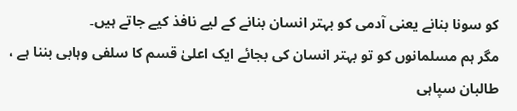کو سونا بنانے یعنی آدمی کو بہتر انسان بنانے کے لیے نافذ کیے جاتے ہیں۔
مگر ہم مسلمانوں کو تو بہتر انسان کی بجائے ایک اعلیٰ قسم کا سلفی وہابی بننا ہے ، طالبان سپاہی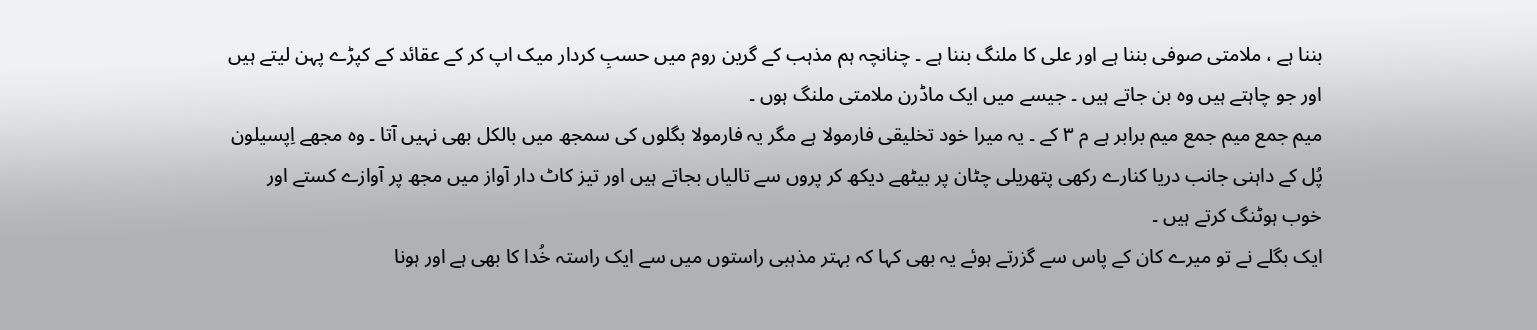بننا ہے ، ملامتی صوفی بننا ہے اور علی کا ملنگ بننا ہے ۔ چنانچہ ہم مذہب کے گرین روم میں حسبِ کردار میک اپ کر کے عقائد کے کپڑے پہن لیتے ہیں اور جو چاہتے ہیں وہ بن جاتے ہیں ۔ جیسے میں ایک ماڈرن ملامتی ملنگ ہوں ۔
میم جمع میم جمع میم برابر ہے م ۳ کے ۔ یہ میرا خود تخلیقی فارمولا ہے مگر یہ فارمولا بگلوں کی سمجھ میں بالکل بھی نہیں آتا ۔ وہ مجھے اِپسیلون پُل کے داہنی جانب دریا کنارے رکھی پتھریلی چٹان پر بیٹھے دیکھ کر پروں سے تالیاں بجاتے ہیں اور تیز کاٹ دار آواز میں مجھ پر آوازے کستے اور خوب ہوٹنگ کرتے ہیں ۔
ایک بگلے نے تو میرے کان کے پاس سے گزرتے ہوئے یہ بھی کہا کہ بہتر مذہبی راستوں میں سے ایک راستہ خُدا کا بھی ہے اور ہونا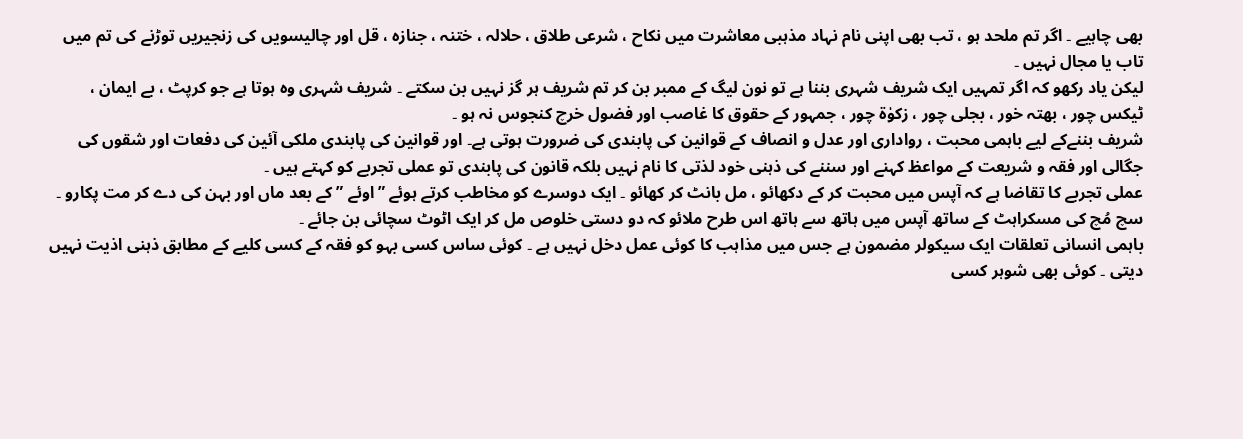بھی چاہیے ۔ اگر تم ملحد ہو ، تب بھی اپنی نام نہاد مذہبی معاشرت میں نکاح ، شرعی طلاق ، حلالہ ، ختنہ ، جنازہ ، قل اور چالیسویں کی زنجیریں توڑنے کی تم میں تاب یا مجال نہیں ۔
لیکن یاد رکھو کہ اگر تمہیں ایک شریف شہری بننا ہے تو نون لیگ کے ممبر بن کر تم شریف ہر گز نہیں بن سکتے ۔ شریف شہری وہ ہوتا ہے جو کرپٹ ، بے ایمان ، ٹیکس چور ، بھتہ خور ، بجلی چور ، زکوٰۃ چور ، جمہور کے حقوق کا غاصب اور فضول خرچ کنجوس نہ ہو ۔
شریف بننےکے لیے باہمی محبت ، رواداری اور عدل و انصاف کے قوانین کی پابندی کی ضرورت ہوتی ہے۔ اور قوانین کی پابندی ملکی آئین کی دفعات اور شقوں کی جگالی اور فقہ و شریعت کے مواعظ کہنے اور سننے کی ذہنی خود لذتی کا نام نہیں بلکہ قانون کی پابندی تو عملی تجربے کو کہتے ہیں ۔
عملی تجربے کا تقاضا ہے کہ آپس میں محبت کر کے دکھائو ، مل بانٹ کر کھائو ۔ ایک دوسرے کو مخاطب کرتے ہوئے ” اوئے ” کے بعد ماں اور بہن کی دے کر مت پکارو ۔ سچ مُچ کی مسکراہٹ کے ساتھ آپس میں ہاتھ سے ہاتھ اس طرح ملائو کہ دو دستی خلوص مل کر ایک اٹوٹ سچائی بن جائے ۔
باہمی انسانی تعلقات ایک سیکولر مضمون ہے جس میں مذاہب کا کوئی عمل دخل نہیں ہے ۔ کوئی ساس کسی بہو کو فقہ کے کسی کلیے کے مطابق ذہنی اذیت نہیں دیتی ۔ کوئی بھی شوہر کسی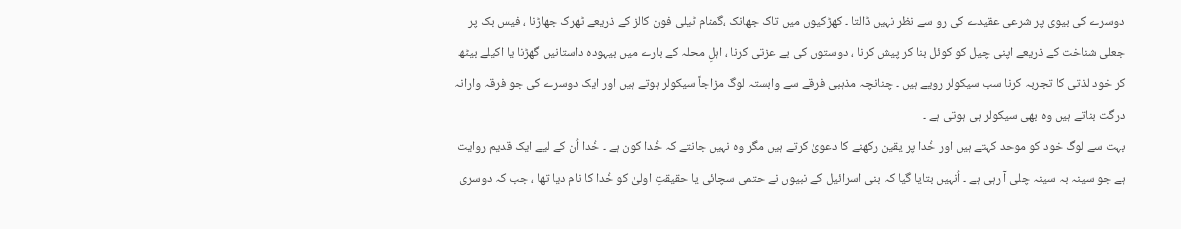دوسرے کی بیوی پر شرعی عقیدے کی رو سے نظر نہیں ڈالتا ۔ کھڑکیوں میں تاک جھانک ،گمنام ٹیلی فون کالز کے ذریعے ٹھرک جھاڑنا ، فیس بک پر جعلی شناخت کے ذریعے اپنی چیل کو کوئل بنا کر پیش کرنا ، دوستوں کی بے عزتی کرنا ، اہلِ محلہ کے بارے میں بیہودہ داستانیں گھڑنا یا اکیلے بیٹھ کر خود لذتی کا تجربہ کرنا سب سیکولر رویے ہیں ۔ چنانچہ مذہبی فرقے سے وابستہ لوگ مزاجاً سیکولر ہوتے ہیں اور ایک دوسرے کی جو فرقہ وارانہ درگت بناتے ہیں وہ بھی سیکولر ہی ہوتی ہے ۔
بہت سے لوگ خود کو موحد کہتے ہیں اور خُدا پر یقین رکھنے کا دعویٰ کرتے ہیں مگر وہ نہیں جانتے کہ خُدا کون ہے ۔ خُدا اُن کے لیے ایک قدیم روایت ہے جو سینہ بہ سینہ چلی آ رہی ہے ۔ اُنہیں بتایا گیا کہ بنی اسرائیل کے نبیوں نے حتمی سچائی یا حقیقتِ اولیٰ کو خُدا کا نام دیا تھا ، جب کہ دوسری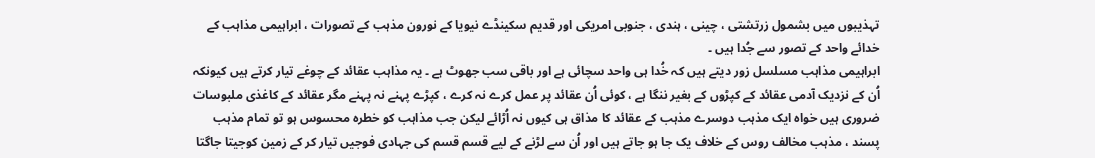تہذیبوں میں بشمول زرتشتی ، چینی ، ہندی ، جنوبی امریکی اور قدیم سکینڈے نیویا کے نورون مذہب کے تصورات ، ابراہیمی مذاہب کے خدائے واحد کے تصور سے جُدا ہیں ۔
ابراہیمی مذاہب مسلسل زور دیتے ہیں کہ خُدا ہی واحد سچائی ہے اور باقی سب جھوٹ ہے ۔ یہ مذاہب عقائد کے چوغے تیار کرتے ہیں کیونکہ اُن کے نزدیک آدمی عقائد کے کپڑوں کے بغیر ننگا ہے ، کوئی اُن عقائد پر عمل کرے نہ کرے ، کپڑے پہنے نہ پہنے مگر عقائد کے کاغذی ملبوسات ضروری ہیں خواہ ایک مذہب دوسرے مذہب کے عقائد کا مذاق ہی کیوں نہ اُڑائے لیکن جب مذاہب کو خطرہ محسوس ہو تو تمام مذہب پسند ، مذہب مخالف روس کے خلاف یک جا ہو جاتے ہیں اور اُن سے لڑنے کے لیے قسم قسم کی جہادی فوجیں تیار کر کے زمین کوجیتا جاگتا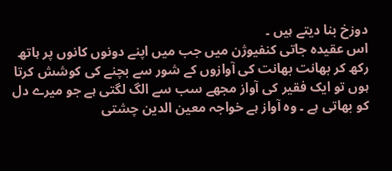دوزخ بنا دیتے ہیں ۔
اس عقیدہ جاتی کنفیوژن میں جب میں اپنے دونوں کانوں پر ہاتھ رکھ کر بھانت بھانت کی آوازوں کے شور سے بچنے کی کوشش کرتا ہوں تو ایک فقیر کی آواز مجھے سب سے الگ لگتی ہے جو میرے دل کو بھاتی ہے ۔ وہ آواز ہے خواجہ معین الدین چشتی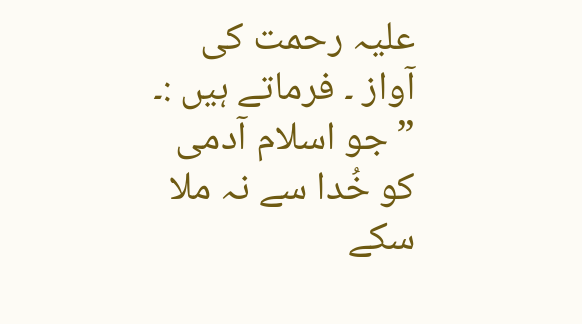علیہ رحمت کی آواز ۔ فرماتے ہیں :۔
” جو اسلام آدمی کو خُدا سے نہ ملا سکے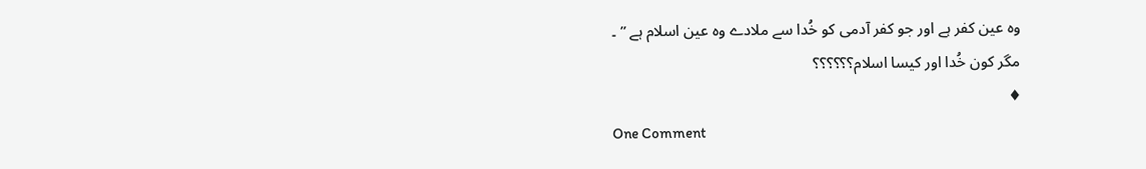وہ عین کفر ہے اور جو کفر آدمی کو خُدا سے ملادے وہ عین اسلام ہے ” ۔
مگر کون خُدا اور کیسا اسلام؟؟؟؟؟؟
♦
One Comment